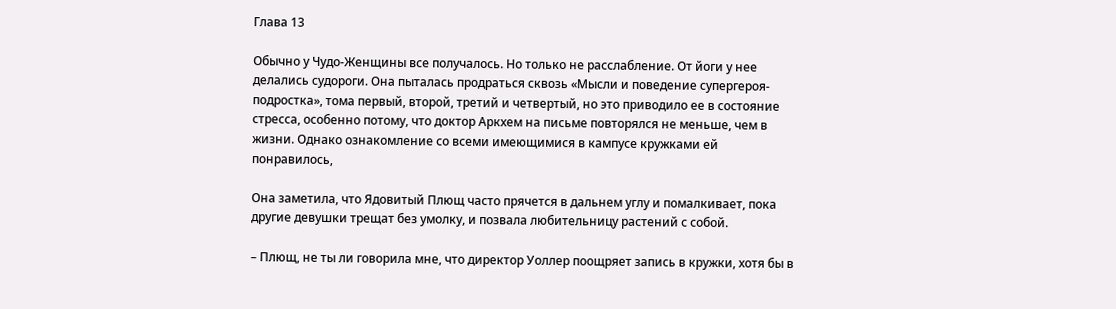Глава 13

Обычно у Чудо-Женщины все получалось. Но только не расслабление. От йоги у нее делались судороги. Она пыталась продраться сквозь «Мысли и поведение супергероя-подростка», тома первый, второй, третий и четвертый, но это приводило ее в состояние стресса, особенно потому, что доктор Аркхем на письме повторялся не меньше, чем в жизни. Однако ознакомление со всеми имеющимися в кампусе кружками ей понравилось,

Она заметила, что Ядовитый Плющ часто прячется в дальнем углу и помалкивает, пока другие девушки трещат без умолку, и позвала любительницу растений с собой.

– Плющ, не ты ли говорила мне, что директор Уоллер поощряет запись в кружки, хотя бы в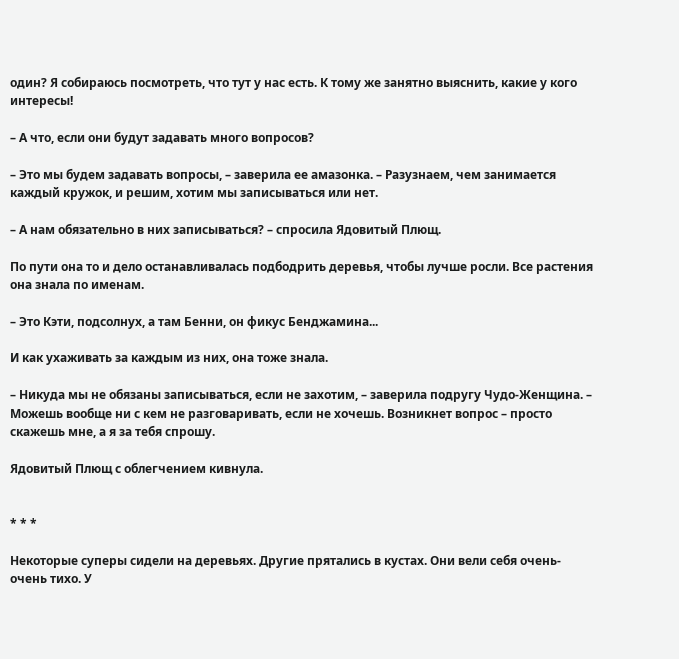один? Я собираюсь посмотреть, что тут у нас есть. К тому же занятно выяснить, какие у кого интересы!

– А что, если они будут задавать много вопросов?

– Это мы будем задавать вопросы, – заверила ее амазонка. – Разузнаем, чем занимается каждый кружок, и решим, хотим мы записываться или нет.

– А нам обязательно в них записываться? – спросила Ядовитый Плющ.

По пути она то и дело останавливалась подбодрить деревья, чтобы лучше росли. Все растения она знала по именам.

– Это Кэти, подсолнух, а там Бенни, он фикус Бенджамина...

И как ухаживать за каждым из них, она тоже знала.

– Никуда мы не обязаны записываться, если не захотим, – заверила подругу Чудо-Женщина. – Можешь вообще ни с кем не разговаривать, если не хочешь. Возникнет вопрос – просто скажешь мне, а я за тебя спрошу.

Ядовитый Плющ с облегчением кивнула.


* * *

Некоторые суперы сидели на деревьях. Другие прятались в кустах. Они вели себя очень-очень тихо. У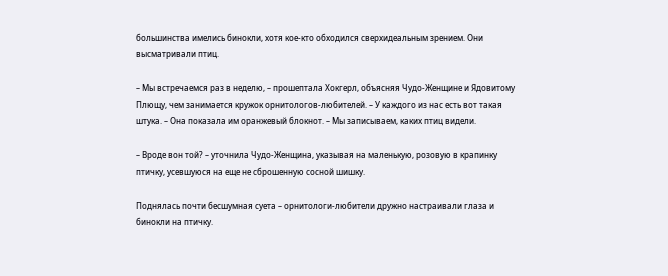большинства имелись бинокли, хотя кое-кто обходился сверхидеальным зрением. Они высматривали птиц.

– Мы встречаемся раз в неделю, – прошептала Хокгерл, объясняя Чудо-Женщине и Ядовитому Плющу, чем занимается кружок орнитологов-любителей. – У каждого из нас есть вот такая штука. – Она показала им оранжевый блокнот. – Мы записываем, каких птиц видели.

– Вроде вон той? – уточнила Чудо-Женщина, указывая на маленькую, розовую в крапинку птичку, усевшуюся на еще не сброшенную сосной шишку.

Поднялась почти бесшумная суета – орнитологи-любители дружно настраивали глаза и бинокли на птичку.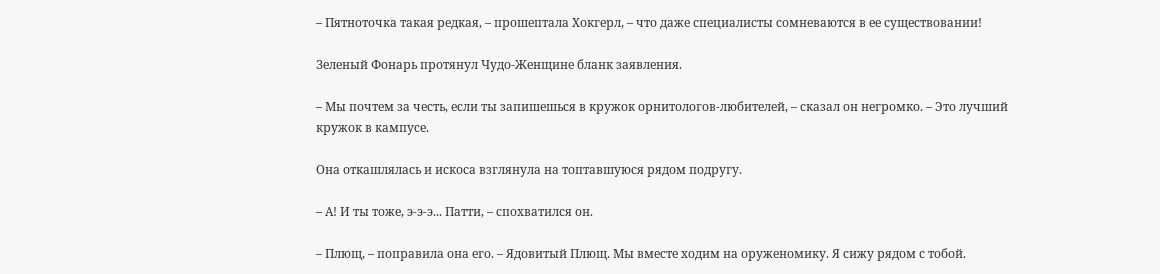– Пятноточка такая редкая, – прошептала Хокгерл, – что даже специалисты сомневаются в ее существовании!

Зеленый Фонарь протянул Чудо-Женщине бланк заявления.

– Мы почтем за честь, если ты запишешься в кружок орнитологов-любителей, – сказал он негромко. – Это лучший кружок в кампусе.

Она откашлялась и искоса взглянула на топтавшуюся рядом подругу.

– А! И ты тоже, э-э-э... Патти, – спохватился он.

– Плющ, – поправила она его. – Ядовитый Плющ. Мы вместе ходим на оруженомику. Я сижу рядом с тобой.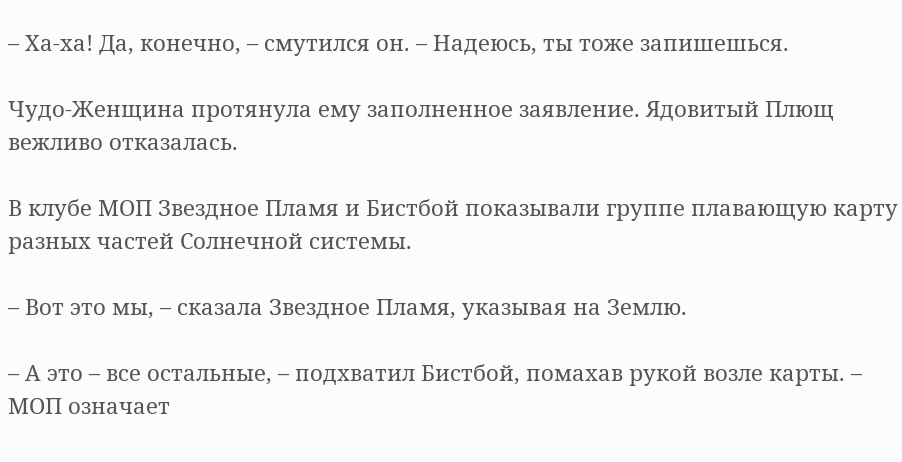– Ха-ха! Да, конечно, – смутился он. – Надеюсь, ты тоже запишешься.

Чудо-Женщина протянула ему заполненное заявление. Ядовитый Плющ вежливо отказалась.

В клубе МОП Звездное Пламя и Бистбой показывали группе плавающую карту разных частей Солнечной системы.

– Вот это мы, – сказала Звездное Пламя, указывая на Землю.

– А это – все остальные, – подхватил Бистбой, помахав рукой возле карты. – МОП означает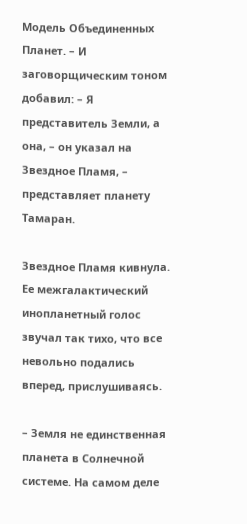Модель Объединенных Планет. – И заговорщическим тоном добавил: – Я представитель Земли, а она, – он указал на Звездное Пламя, – представляет планету Тамаран.

Звездное Пламя кивнула. Ее межгалактический инопланетный голос звучал так тихо, что все невольно подались вперед, прислушиваясь.

– Земля не единственная планета в Солнечной системе. На самом деле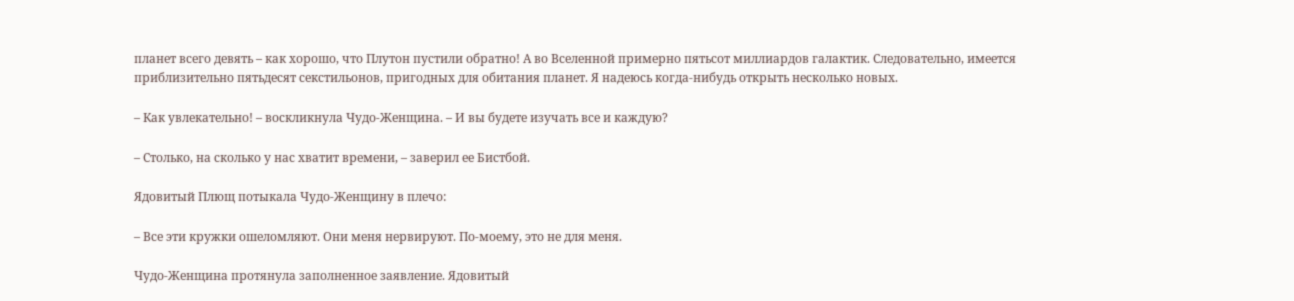планет всего девять – как хорошо, что Плутон пустили обратно! А во Вселенной примерно пятьсот миллиардов галактик. Следовательно, имеется приблизительно пятьдесят секстильонов, пригодных для обитания планет. Я надеюсь когда-нибудь открыть несколько новых.

– Как увлекательно! – воскликнула Чудо-Женщина. – И вы будете изучать все и каждую?

– Столько, на сколько у нас хватит времени, – заверил ее Бистбой.

Ядовитый Плющ потыкала Чудо-Женщину в плечо:

– Все эти кружки ошеломляют. Они меня нервируют. По-моему, это не для меня.

Чудо-Женщина протянула заполненное заявление. Ядовитый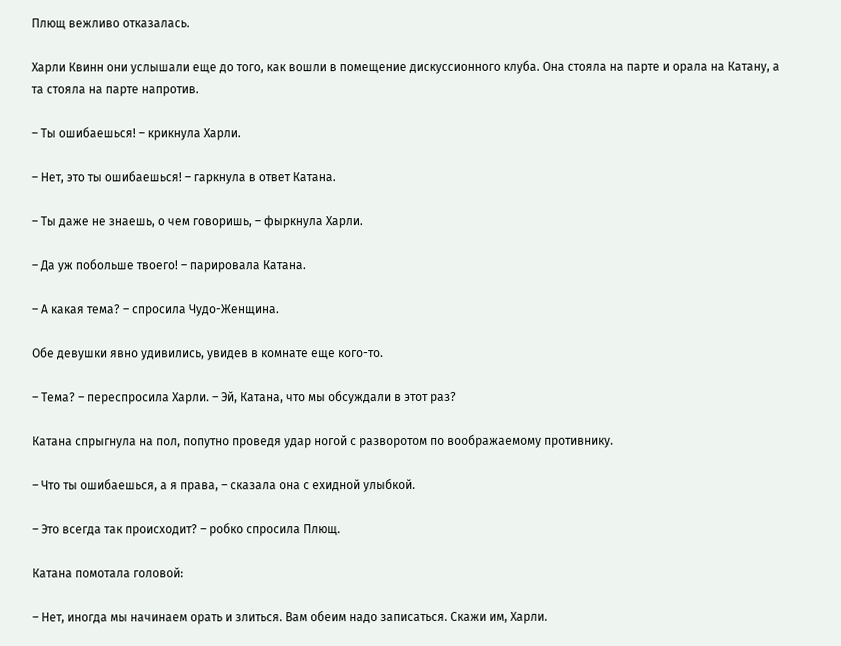Плющ вежливо отказалась.

Харли Квинн они услышали еще до того, как вошли в помещение дискуссионного клуба. Она стояла на парте и орала на Катану, а та стояла на парте напротив.

– Ты ошибаешься! – крикнула Харли.

– Нет, это ты ошибаешься! – гаркнула в ответ Катана.

– Ты даже не знаешь, о чем говоришь, – фыркнула Харли.

– Да уж побольше твоего! – парировала Катана.

– А какая тема? – спросила Чудо-Женщина.

Обе девушки явно удивились, увидев в комнате еще кого-то.

– Тема? – переспросила Харли. – Эй, Катана, что мы обсуждали в этот раз?

Катана спрыгнула на пол, попутно проведя удар ногой с разворотом по воображаемому противнику.

– Что ты ошибаешься, а я права, – сказала она с ехидной улыбкой.

– Это всегда так происходит? – робко спросила Плющ.

Катана помотала головой:

– Нет, иногда мы начинаем орать и злиться. Вам обеим надо записаться. Скажи им, Харли.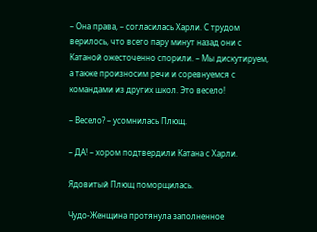– Она права, – согласилась Харли. С трудом верилось, что всего пару минут назад они с Катаной ожесточенно спорили. – Мы дискутируем, а также произносим речи и соревнуемся с командами из других школ. Это весело!

– Весело? – усомнилась Плющ.

– ДА! – хором подтвердили Катана с Харли.

Ядовитый Плющ поморщилась.

Чудо-Женщина протянула заполненное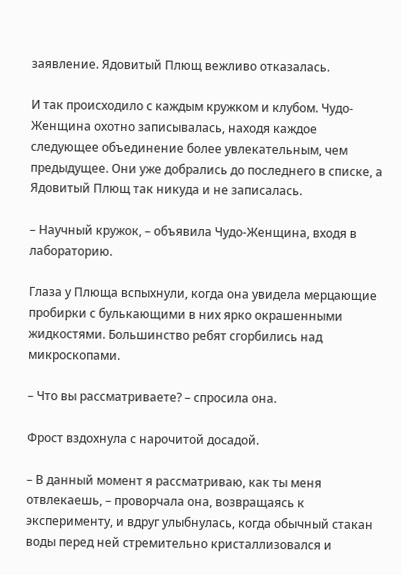заявление. Ядовитый Плющ вежливо отказалась.

И так происходило с каждым кружком и клубом. Чудо-Женщина охотно записывалась, находя каждое следующее объединение более увлекательным, чем предыдущее. Они уже добрались до последнего в списке, а Ядовитый Плющ так никуда и не записалась.

– Научный кружок, – объявила Чудо-Женщина, входя в лабораторию.

Глаза у Плюща вспыхнули, когда она увидела мерцающие пробирки с булькающими в них ярко окрашенными жидкостями. Большинство ребят сгорбились над микроскопами.

– Что вы рассматриваете? – спросила она.

Фрост вздохнула с нарочитой досадой.

– В данный момент я рассматриваю, как ты меня отвлекаешь, – проворчала она, возвращаясь к эксперименту, и вдруг улыбнулась, когда обычный стакан воды перед ней стремительно кристаллизовался и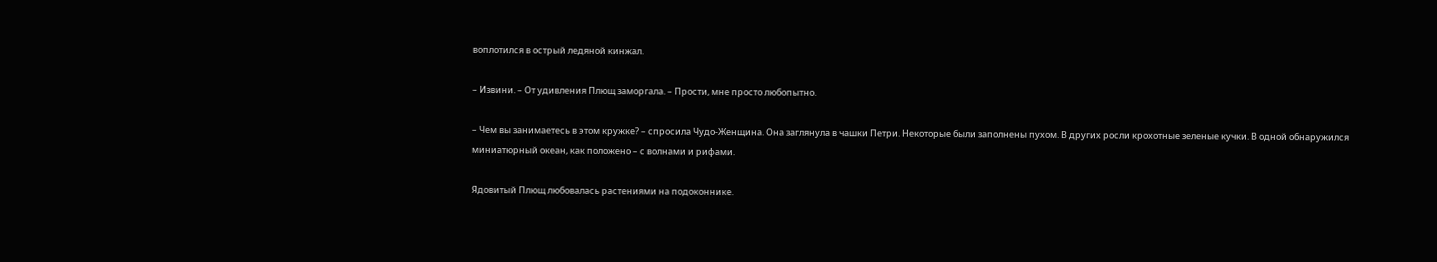воплотился в острый ледяной кинжал.

– Извини. – От удивления Плющ заморгала. – Прости, мне просто любопытно.

– Чем вы занимаетесь в этом кружке? – спросила Чудо-Женщина. Она заглянула в чашки Петри. Некоторые были заполнены пухом. В других росли крохотные зеленые кучки. В одной обнаружился миниатюрный океан, как положено – с волнами и рифами.

Ядовитый Плющ любовалась растениями на подоконнике.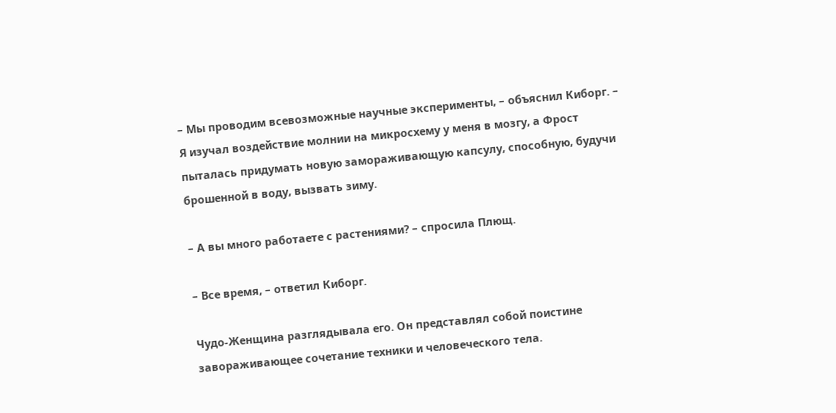– Мы проводим всевозможные научные эксперименты, – объяснил Киборг. – Я изучал воздействие молнии на микросхему у меня в мозгу, а Фрост пыталась придумать новую замораживающую капсулу, способную, будучи брошенной в воду, вызвать зиму.

– А вы много работаете с растениями? – спросила Плющ.

– Все время, – ответил Киборг.

Чудо-Женщина разглядывала его. Он представлял собой поистине завораживающее сочетание техники и человеческого тела.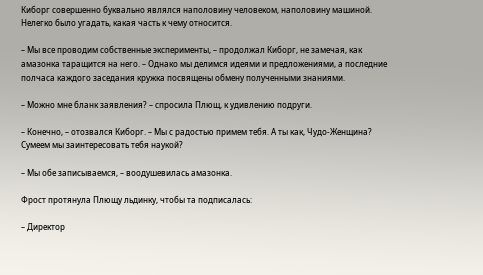Киборг совершенно буквально являлся наполовину человеком, наполовину машиной. Нелегко было угадать, какая часть к чему относится.

– Мы все проводим собственные эксперименты, – продолжал Киборг, не замечая, как амазонка таращится на него. – Однако мы делимся идеями и предложениями, а последние полчаса каждого заседания кружка посвящены обмену полученными знаниями.

– Можно мне бланк заявления? – спросила Плющ, к удивлению подруги.

– Конечно, – отозвался Киборг. – Мы с радостью примем тебя. А ты как, Чудо-Женщина? Сумеем мы заинтересовать тебя наукой?

– Мы обе записываемся, – воодушевилась амазонка.

Фрост протянула Плющу льдинку, чтобы та подписалась:

– Директор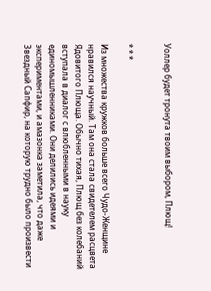Уоллер будет тронута твоим выбором, Плющ!


* * *

Из множества кружков больше всего Чудо-Женщине нравился научный. Там она стала свидетелем расцвета Ядовитого Плюща. Обычно тихая, Плющ без колебаний вступала в диалог с влюбленными в науку единомышленниками. Они делились идеями и экспериментами, и амазонка заметила, что даже Звездный Сапфир, на которую трудно было произвести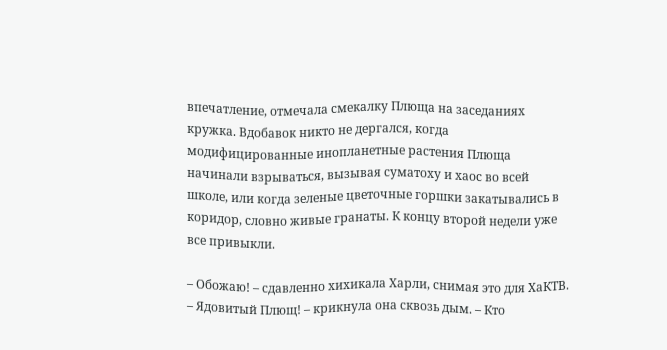впечатление, отмечала смекалку Плюща на заседаниях кружка. Вдобавок никто не дергался, когда модифицированные инопланетные растения Плюща начинали взрываться, вызывая суматоху и хаос во всей школе, или когда зеленые цветочные горшки закатывались в коридор, словно живые гранаты. К концу второй недели уже все привыкли.

– Обожаю! – сдавленно хихикала Харли, снимая это для ХаКТВ. – Ядовитый Плющ! – крикнула она сквозь дым. – Кто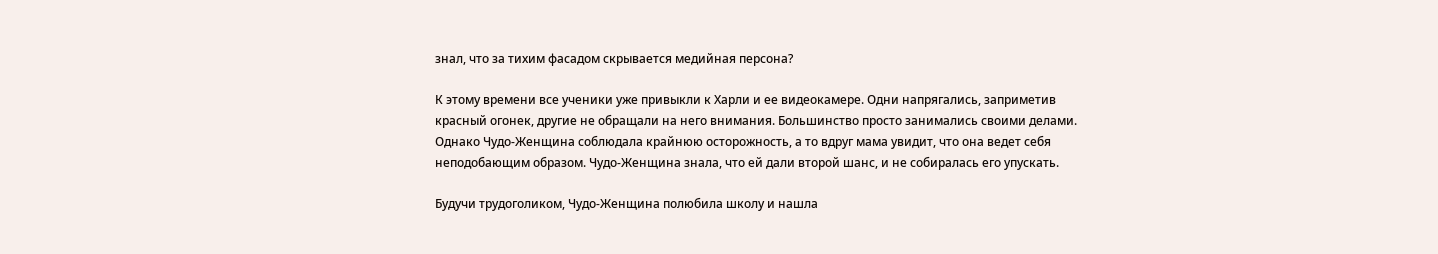знал, что за тихим фасадом скрывается медийная персона?

К этому времени все ученики уже привыкли к Харли и ее видеокамере. Одни напрягались, заприметив красный огонек, другие не обращали на него внимания. Большинство просто занимались своими делами. Однако Чудо-Женщина соблюдала крайнюю осторожность, а то вдруг мама увидит, что она ведет себя неподобающим образом. Чудо-Женщина знала, что ей дали второй шанс, и не собиралась его упускать.

Будучи трудоголиком, Чудо-Женщина полюбила школу и нашла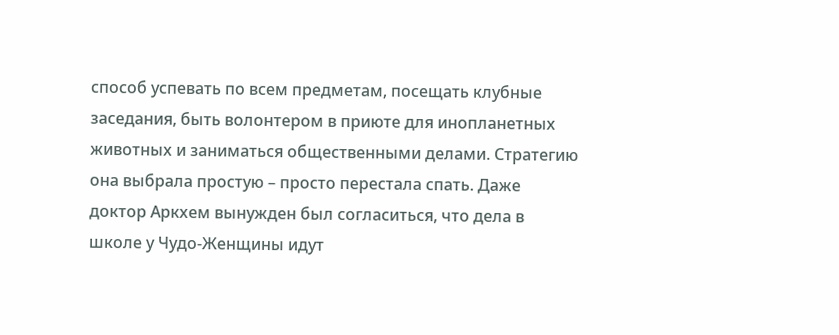способ успевать по всем предметам, посещать клубные заседания, быть волонтером в приюте для инопланетных животных и заниматься общественными делами. Стратегию она выбрала простую – просто перестала спать. Даже доктор Аркхем вынужден был согласиться, что дела в школе у Чудо-Женщины идут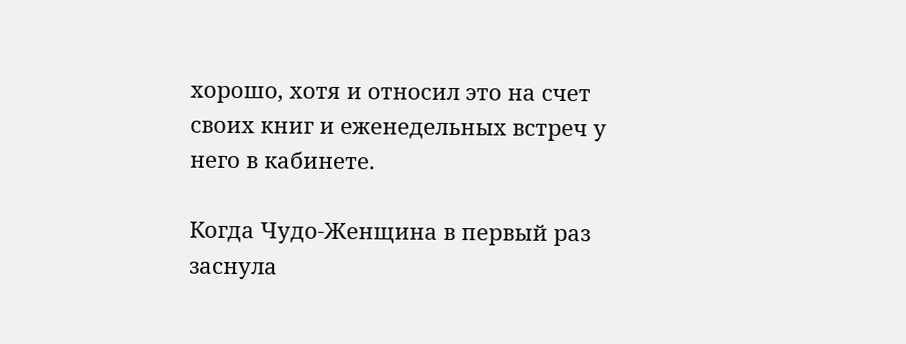хорошо, хотя и относил это на счет своих книг и еженедельных встреч у него в кабинете.

Когда Чудо-Женщина в первый раз заснула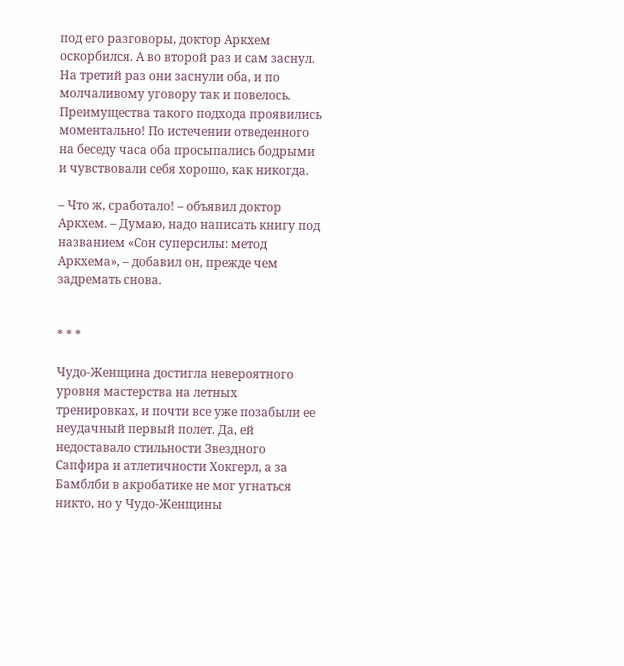под его разговоры, доктор Аркхем оскорбился. А во второй раз и сам заснул. На третий раз они заснули оба, и по молчаливому уговору так и повелось. Преимущества такого подхода проявились моментально! По истечении отведенного на беседу часа оба просыпались бодрыми и чувствовали себя хорошо, как никогда.

– Что ж, сработало! – объявил доктор Аркхем. – Думаю, надо написать книгу под названием «Сон суперсилы: метод Аркхема», – добавил он, прежде чем задремать снова.


* * *

Чудо-Женщина достигла невероятного уровня мастерства на летных тренировках, и почти все уже позабыли ее неудачный первый полет. Да, ей недоставало стильности Звездного Сапфира и атлетичности Хокгерл, а за Бамблби в акробатике не мог угнаться никто, но у Чудо-Женщины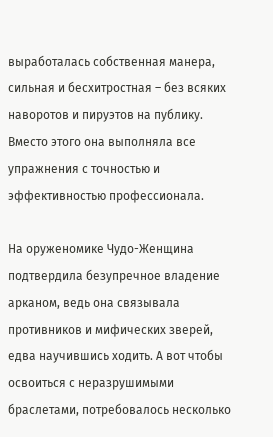выработалась собственная манера, сильная и бесхитростная – без всяких наворотов и пируэтов на публику. Вместо этого она выполняла все упражнения с точностью и эффективностью профессионала.

На оруженомике Чудо-Женщина подтвердила безупречное владение арканом, ведь она связывала противников и мифических зверей, едва научившись ходить. А вот чтобы освоиться с неразрушимыми браслетами, потребовалось несколько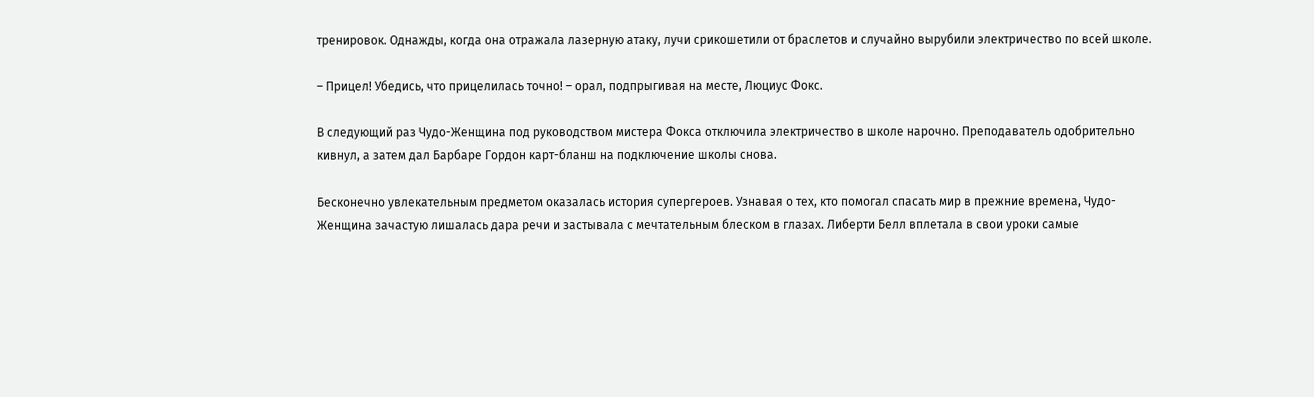тренировок. Однажды, когда она отражала лазерную атаку, лучи срикошетили от браслетов и случайно вырубили электричество по всей школе.

– Прицел! Убедись, что прицелилась точно! – орал, подпрыгивая на месте, Люциус Фокс.

В следующий раз Чудо-Женщина под руководством мистера Фокса отключила электричество в школе нарочно. Преподаватель одобрительно кивнул, а затем дал Барбаре Гордон карт-бланш на подключение школы снова.

Бесконечно увлекательным предметом оказалась история супергероев. Узнавая о тех, кто помогал спасать мир в прежние времена, Чудо-Женщина зачастую лишалась дара речи и застывала с мечтательным блеском в глазах. Либерти Белл вплетала в свои уроки самые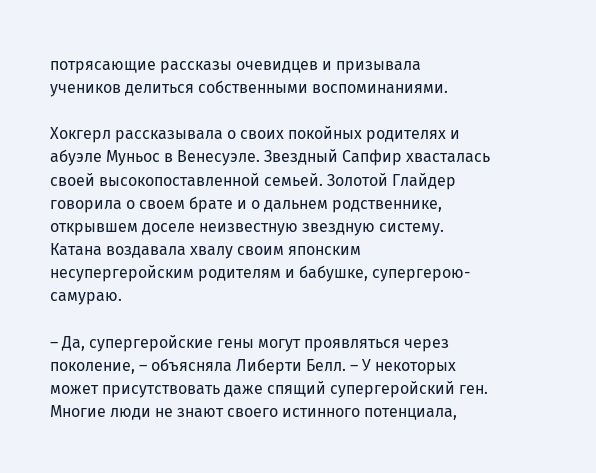потрясающие рассказы очевидцев и призывала учеников делиться собственными воспоминаниями.

Хокгерл рассказывала о своих покойных родителях и абуэле Муньос в Венесуэле. Звездный Сапфир хвасталась своей высокопоставленной семьей. Золотой Глайдер говорила о своем брате и о дальнем родственнике, открывшем доселе неизвестную звездную систему. Катана воздавала хвалу своим японским несупергеройским родителям и бабушке, супергерою-самураю.

– Да, супергеройские гены могут проявляться через поколение, – объясняла Либерти Белл. – У некоторых может присутствовать даже спящий супергеройский ген. Многие люди не знают своего истинного потенциала,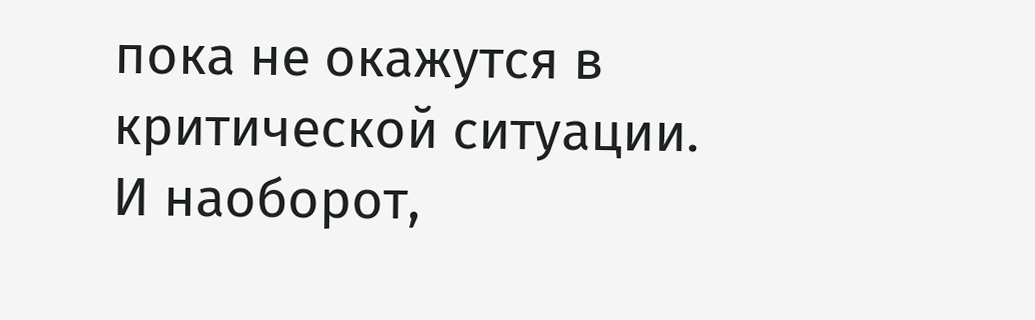пока не окажутся в критической ситуации. И наоборот,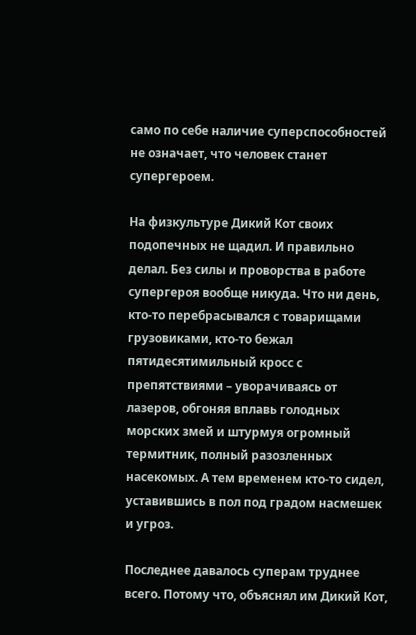само по себе наличие суперспособностей не означает, что человек станет супергероем.

На физкультуре Дикий Кот своих подопечных не щадил. И правильно делал. Без силы и проворства в работе супергероя вообще никуда. Что ни день, кто-то перебрасывался с товарищами грузовиками, кто-то бежал пятидесятимильный кросс с препятствиями – уворачиваясь от лазеров, обгоняя вплавь голодных морских змей и штурмуя огромный термитник, полный разозленных насекомых. А тем временем кто-то сидел, уставившись в пол под градом насмешек и угроз.

Последнее давалось суперам труднее всего. Потому что, объяснял им Дикий Кот,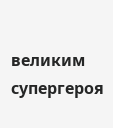великим супергероя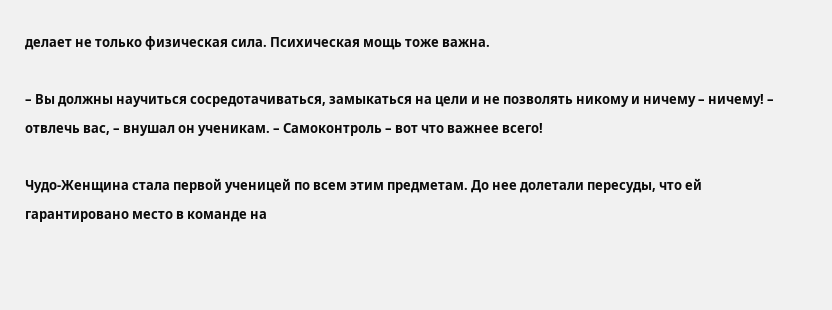делает не только физическая сила. Психическая мощь тоже важна.

– Вы должны научиться сосредотачиваться, замыкаться на цели и не позволять никому и ничему – ничему! – отвлечь вас, – внушал он ученикам. – Самоконтроль – вот что важнее всего!

Чудо-Женщина стала первой ученицей по всем этим предметам. До нее долетали пересуды, что ей гарантировано место в команде на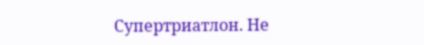Супертриатлон. Не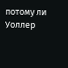потому ли Уоллер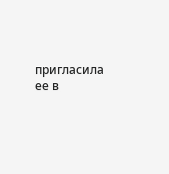пригласила ее в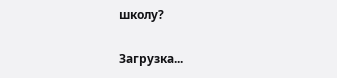школу?

Загрузка...